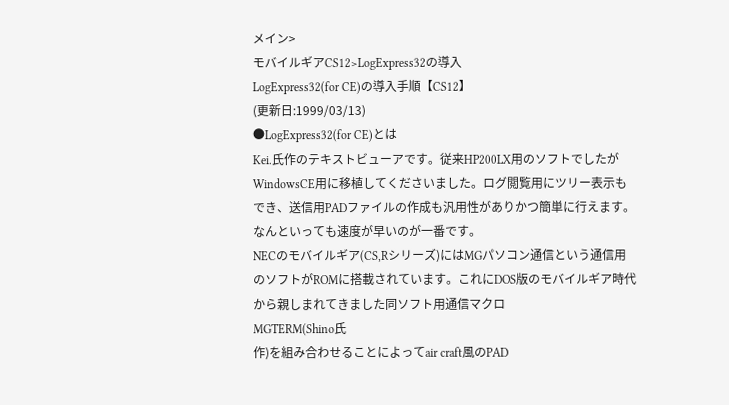メイン>
モバイルギアCS12>LogExpress32の導入
LogExpress32(for CE)の導入手順【CS12】
(更新日:1999/03/13)
●LogExpress32(for CE)とは
Kei.氏作のテキストビューアです。従来HP200LX用のソフトでしたが
WindowsCE用に移植してくださいました。ログ閲覧用にツリー表示も
でき、送信用PADファイルの作成も汎用性がありかつ簡単に行えます。
なんといっても速度が早いのが一番です。
NECのモバイルギア(CS,Rシリーズ)にはMGパソコン通信という通信用
のソフトがROMに搭載されています。これにDOS版のモバイルギア時代
から親しまれてきました同ソフト用通信マクロ
MGTERM(Shino氏
作)を組み合わせることによってair craft風のPAD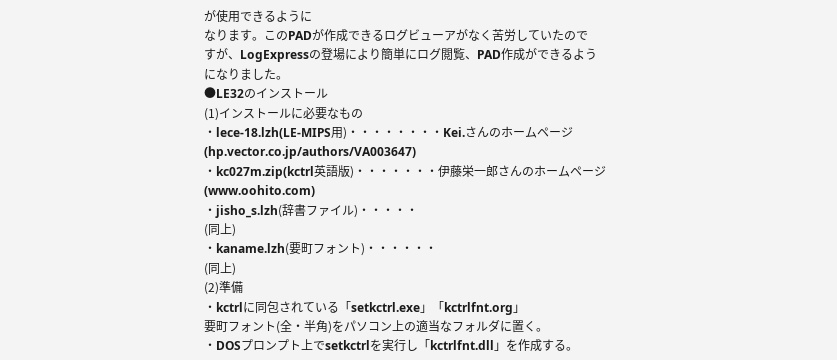が使用できるように
なります。このPADが作成できるログビューアがなく苦労していたので
すが、LogExpressの登場により簡単にログ閲覧、PAD作成ができるよう
になりました。
●LE32のインストール
(1)インストールに必要なもの
・lece-18.lzh(LE-MIPS用)・・・・・・・・Kei.さんのホームページ
(hp.vector.co.jp/authors/VA003647)
・kc027m.zip(kctrl英語版)・・・・・・・伊藤栄一郎さんのホームページ
(www.oohito.com)
・jisho_s.lzh(辞書ファイル)・・・・・
(同上)
・kaname.lzh(要町フォント)・・・・・・
(同上)
(2)準備
・kctrlに同包されている「setkctrl.exe」「kctrlfnt.org」
要町フォント(全・半角)をパソコン上の適当なフォルダに置く。
・DOSプロンプト上でsetkctrlを実行し「kctrlfnt.dll」を作成する。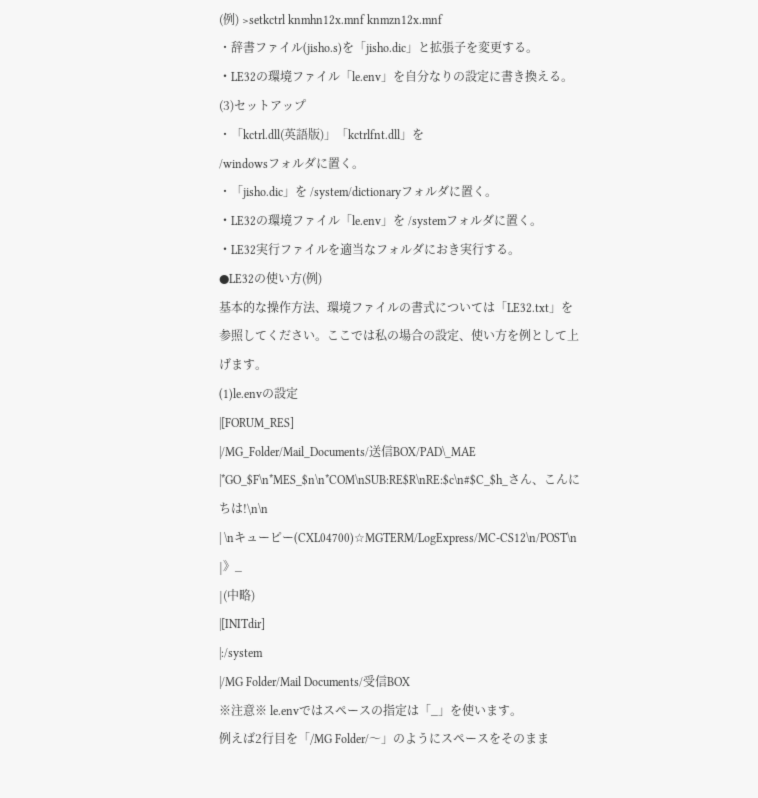(例) >setkctrl knmhn12x.mnf knmzn12x.mnf
・辞書ファイル(jisho.s)を「jisho.dic」と拡張子を変更する。
・LE32の環境ファイル「le.env」を自分なりの設定に書き換える。
(3)セットアップ
・「kctrl.dll(英語版)」「kctrlfnt.dll」を
/windowsフォルダに置く。
・「jisho.dic」を /system/dictionaryフォルダに置く。
・LE32の環境ファイル「le.env」を /systemフォルダに置く。
・LE32実行ファイルを適当なフォルダにおき実行する。
●LE32の使い方(例)
基本的な操作方法、環境ファイルの書式については「LE32.txt」を
参照してください。ここでは私の場合の設定、使い方を例として上げます。
(1)le.envの設定
|[FORUM_RES]
|/MG_Folder/Mail_Documents/送信BOX/PAD\_MAE
|*GO_$F\n*MES_$n\n*COM\nSUB:RE$R\nRE:$c\n#$C_$h_さん、こんにちは!\n\n
| \nキューピー(CXL04700)☆MGTERM/LogExpress/MC-CS12\n/POST\n
|》_
|(中略)
|[INITdir]
|:/system
|/MG Folder/Mail Documents/受信BOX
※注意※ le.envではスペースの指定は「_」を使います。
例えば2行目を「/MG Folder/〜」のようにスペースをそのまま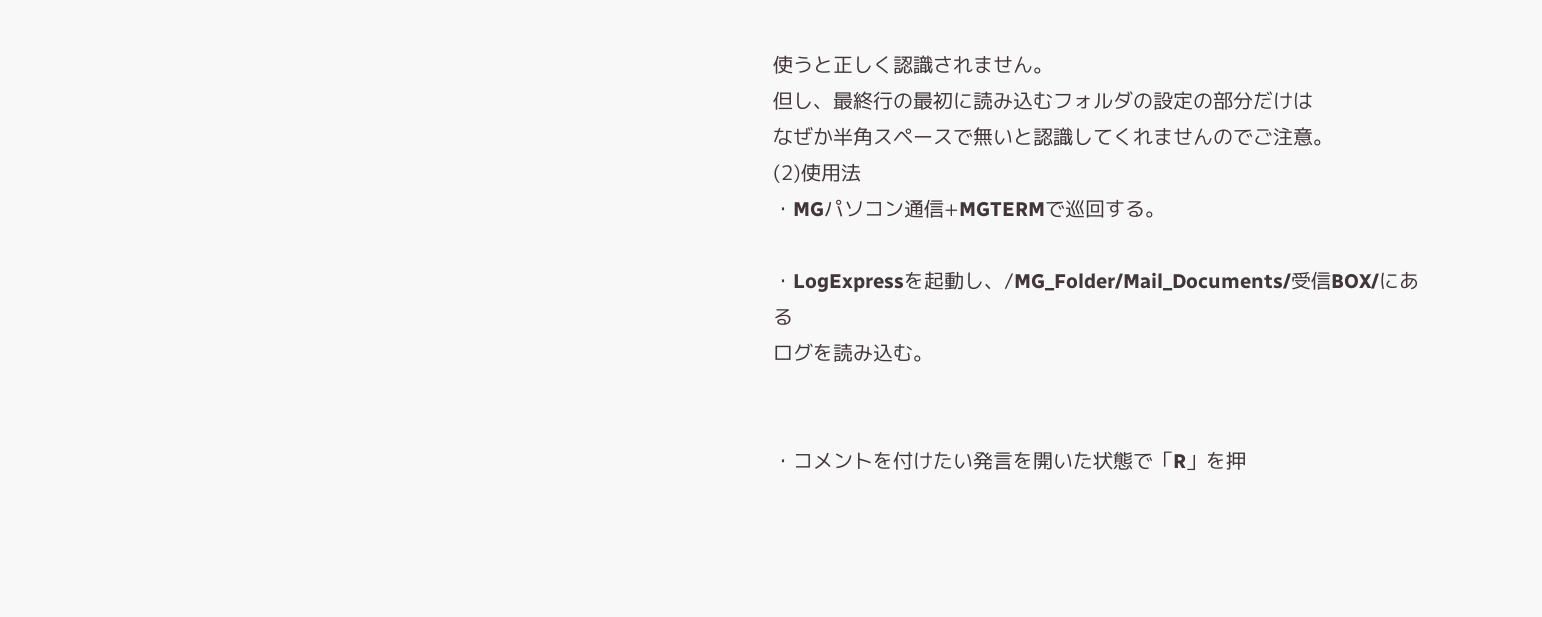使うと正しく認識されません。
但し、最終行の最初に読み込むフォルダの設定の部分だけは
なぜか半角スペースで無いと認識してくれませんのでご注意。
(2)使用法
・MGパソコン通信+MGTERMで巡回する。

・LogExpressを起動し、/MG_Folder/Mail_Documents/受信BOX/にある
ログを読み込む。


・コメントを付けたい発言を開いた状態で「R」を押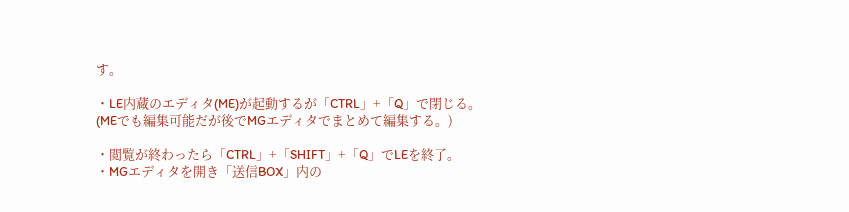す。

・LE内蔵のエディタ(ME)が起動するが「CTRL」+「Q」で閉じる。
(MEでも編集可能だが後でMGエディタでまとめて編集する。)

・閲覧が終わったら「CTRL」+「SHIFT」+「Q」でLEを終了。
・MGエディタを開き「送信BOX」内の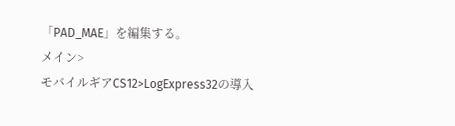「PAD_MAE」を編集する。
メイン>
モバイルギアCS12>LogExpress32の導入